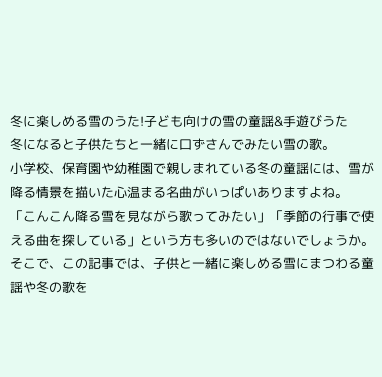冬に楽しめる雪のうた!子ども向けの雪の童謡&手遊びうた
冬になると子供たちと一緒に口ずさんでみたい雪の歌。
小学校、保育園や幼稚園で親しまれている冬の童謡には、雪が降る情景を描いた心温まる名曲がいっぱいありますよね。
「こんこん降る雪を見ながら歌ってみたい」「季節の行事で使える曲を探している」という方も多いのではないでしょうか。
そこで、この記事では、子供と一緒に楽しめる雪にまつわる童謡や冬の歌を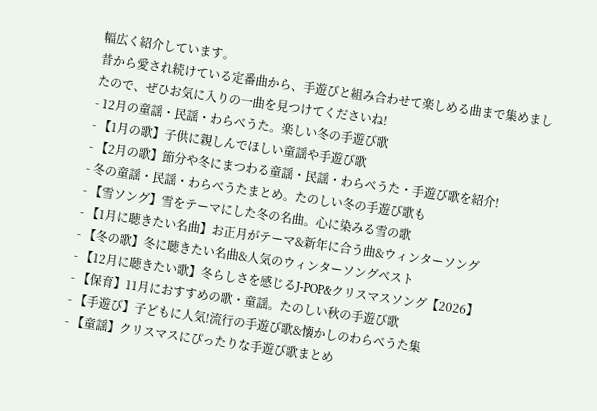幅広く紹介しています。
昔から愛され続けている定番曲から、手遊びと組み合わせて楽しめる曲まで集めましたので、ぜひお気に入りの一曲を見つけてくださいね!
- 12月の童謡・民謡・わらべうた。楽しい冬の手遊び歌
- 【1月の歌】子供に親しんでほしい童謡や手遊び歌
- 【2月の歌】節分や冬にまつわる童謡・民謡・わらべうた・手遊び歌を紹介!
- 冬の童謡・民謡・わらべうたまとめ。たのしい冬の手遊び歌も
- 【雪ソング】雪をテーマにした冬の名曲。心に染みる雪の歌
- 【1月に聴きたい名曲】お正月がテーマ&新年に合う曲&ウィンターソング
- 【冬の歌】冬に聴きたい名曲&人気のウィンターソングベスト
- 【12月に聴きたい歌】冬らしさを感じるJ-POP&クリスマスソング【2026】
- 【保育】11月におすすめの歌・童謡。たのしい秋の手遊び歌
- 【手遊び】子どもに人気!流行の手遊び歌&懐かしのわらべうた集
- 【童謡】クリスマスにぴったりな手遊び歌まとめ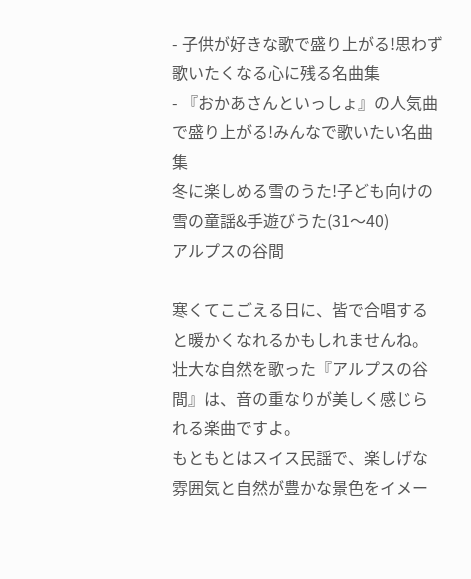- 子供が好きな歌で盛り上がる!思わず歌いたくなる心に残る名曲集
- 『おかあさんといっしょ』の人気曲で盛り上がる!みんなで歌いたい名曲集
冬に楽しめる雪のうた!子ども向けの雪の童謡&手遊びうた(31〜40)
アルプスの谷間

寒くてこごえる日に、皆で合唱すると暖かくなれるかもしれませんね。
壮大な自然を歌った『アルプスの谷間』は、音の重なりが美しく感じられる楽曲ですよ。
もともとはスイス民謡で、楽しげな雰囲気と自然が豊かな景色をイメー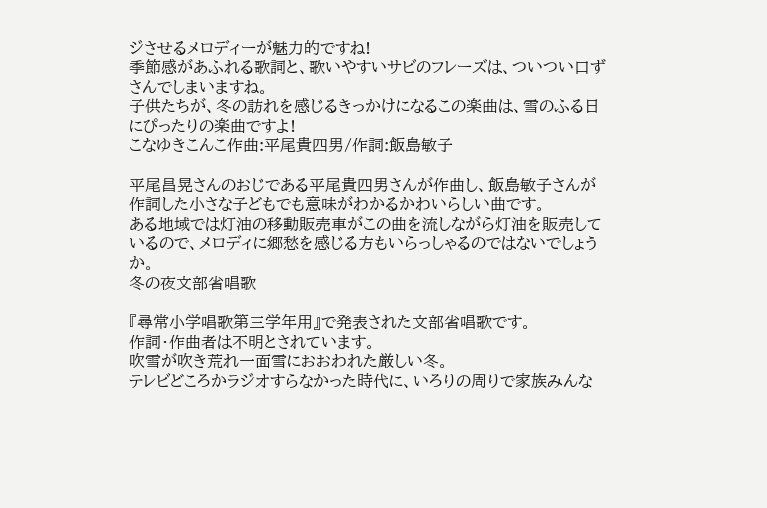ジさせるメロディーが魅力的ですね!
季節感があふれる歌詞と、歌いやすいサビのフレーズは、ついつい口ずさんでしまいますね。
子供たちが、冬の訪れを感じるきっかけになるこの楽曲は、雪のふる日にぴったりの楽曲ですよ!
こなゆきこんこ作曲:平尾貴四男/作詞:飯島敏子

平尾昌晃さんのおじである平尾貴四男さんが作曲し、飯島敏子さんが作詞した小さな子どもでも意味がわかるかわいらしい曲です。
ある地域では灯油の移動販売車がこの曲を流しながら灯油を販売しているので、メロディに郷愁を感じる方もいらっしゃるのではないでしょうか。
冬の夜文部省唱歌

『尋常小学唱歌第三学年用』で発表された文部省唱歌です。
作詞・作曲者は不明とされています。
吹雪が吹き荒れ一面雪におおわれた厳しい冬。
テレビどころかラジオすらなかった時代に、いろりの周りで家族みんな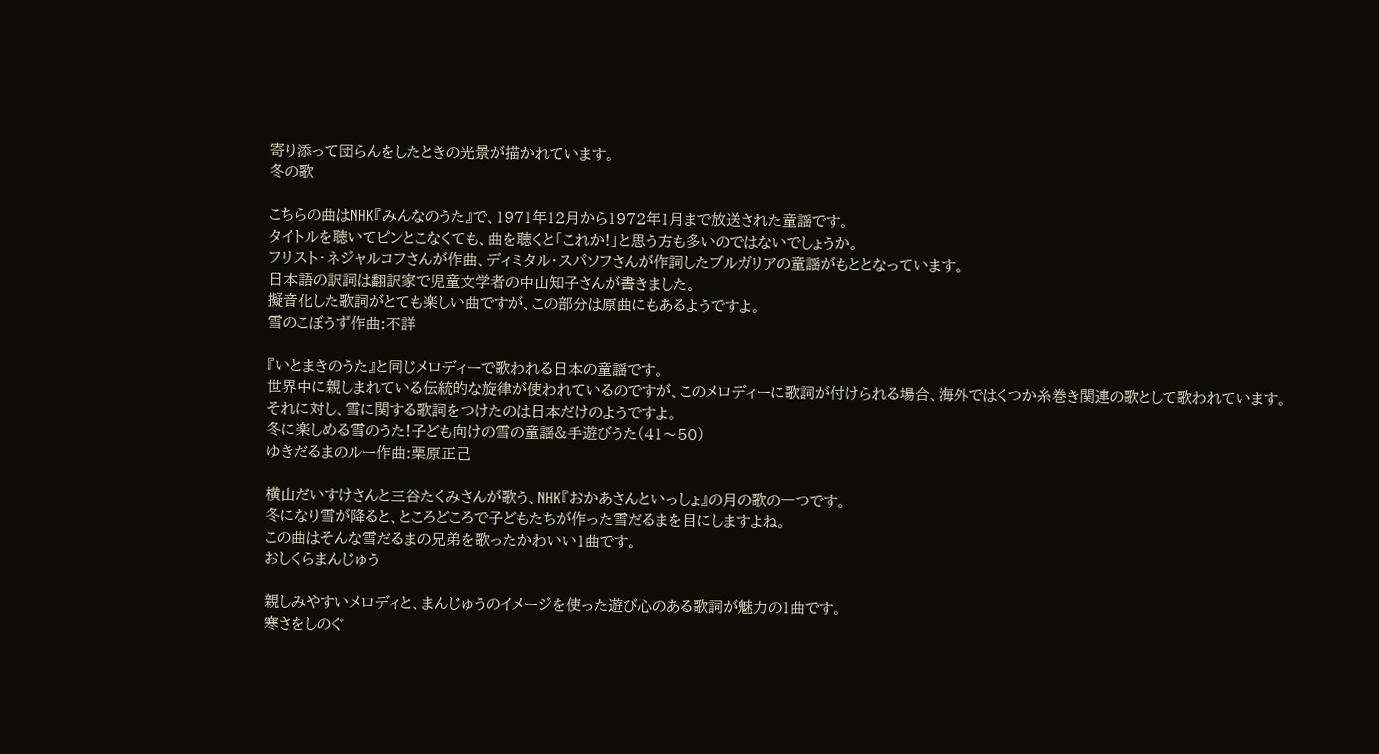寄り添って団らんをしたときの光景が描かれています。
冬の歌

こちらの曲はNHK『みんなのうた』で、1971年12月から1972年1月まで放送された童謡です。
タイトルを聴いてピンとこなくても、曲を聴くと「これか!」と思う方も多いのではないでしょうか。
フリスト・ネジャルコフさんが作曲、ディミタル・スパソフさんが作詞したブルガリアの童謡がもととなっています。
日本語の訳詞は翻訳家で児童文学者の中山知子さんが書きました。
擬音化した歌詞がとても楽しい曲ですが、この部分は原曲にもあるようですよ。
雪のこぼうず作曲:不詳

『いとまきのうた』と同じメロディーで歌われる日本の童謡です。
世界中に親しまれている伝統的な旋律が使われているのですが、このメロディーに歌詞が付けられる場合、海外ではくつか糸巻き関連の歌として歌われています。
それに対し、雪に関する歌詞をつけたのは日本だけのようですよ。
冬に楽しめる雪のうた!子ども向けの雪の童謡&手遊びうた(41〜50)
ゆきだるまのルー作曲:栗原正己

横山だいすけさんと三谷たくみさんが歌う、NHK『おかあさんといっしょ』の月の歌の一つです。
冬になり雪が降ると、ところどころで子どもたちが作った雪だるまを目にしますよね。
この曲はそんな雪だるまの兄弟を歌ったかわいい1曲です。
おしくらまんじゅう

親しみやすいメロディと、まんじゅうのイメージを使った遊び心のある歌詞が魅力の1曲です。
寒さをしのぐ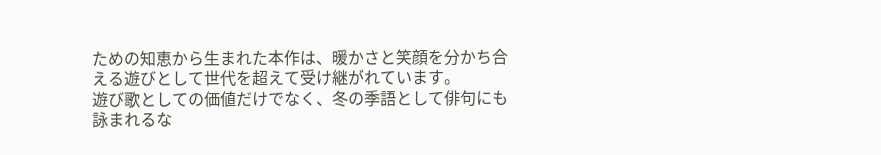ための知恵から生まれた本作は、暖かさと笑顔を分かち合える遊びとして世代を超えて受け継がれています。
遊び歌としての価値だけでなく、冬の季語として俳句にも詠まれるな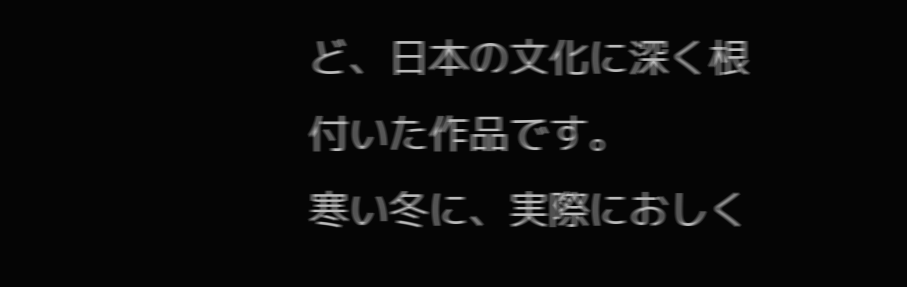ど、日本の文化に深く根付いた作品です。
寒い冬に、実際におしく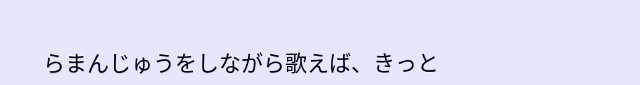らまんじゅうをしながら歌えば、きっと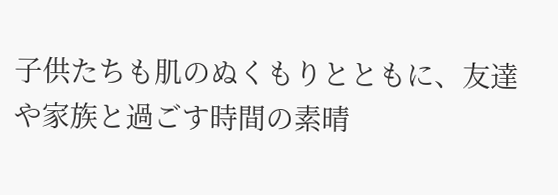子供たちも肌のぬくもりとともに、友達や家族と過ごす時間の素晴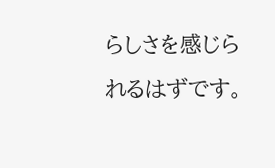らしさを感じられるはずです。